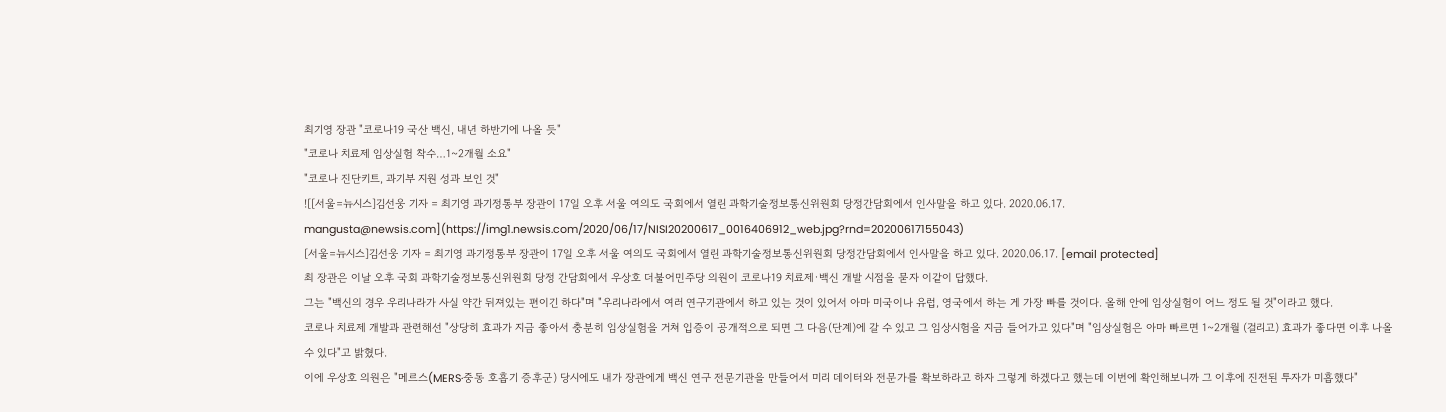최기영 장관 "코로나19 국산 백신, 내년 하반기에 나올 듯"
"코로나 치료제 임상실험 착수…1~2개월 소요"
"코로나 진단키트, 과기부 지원 성과 보인 것"
![[서울=뉴시스]김선웅 기자 = 최기영 과기정통부 장관이 17일 오후 서울 여의도 국회에서 열린 과학기술정보통신위원회 당정간담회에서 인사말을 하고 있다. 2020.06.17. mangusta@newsis.com](https://img1.newsis.com/2020/06/17/NISI20200617_0016406912_web.jpg?rnd=20200617155043)
[서울=뉴시스]김선웅 기자 = 최기영 과기정통부 장관이 17일 오후 서울 여의도 국회에서 열린 과학기술정보통신위원회 당정간담회에서 인사말을 하고 있다. 2020.06.17. [email protected]
최 장관은 이날 오후 국회 과학기술정보통신위원회 당정 간담회에서 우상호 더불어민주당 의원이 코로나19 치료제·백신 개발 시점을 묻자 이같이 답했다.
그는 "백신의 경우 우리나라가 사실 약간 뒤져있는 편이긴 하다"며 "우리나라에서 여러 연구기관에서 하고 있는 것이 있어서 아마 미국이나 유럽, 영국에서 하는 게 가장 빠를 것이다. 올해 안에 임상실험이 어느 정도 될 것"이라고 했다.
코로나 치료제 개발과 관련해선 "상당히 효과가 지금 좋아서 충분히 임상실험을 거쳐 입증이 공개적으로 되면 그 다음(단계)에 갈 수 있고 그 임상시험을 지금 들어가고 있다"며 "임상실험은 아마 빠르면 1~2개월 (걸리고) 효과가 좋다면 이후 나올 수 있다"고 밝혔다.
이에 우상호 의원은 "메르스(MERS·중동 호흡기 증후군) 당시에도 내가 장관에게 백신 연구 전문기관을 만들어서 미리 데이터와 전문가를 확보하라고 하자 그렇게 하겠다고 했는데 이번에 확인해보니까 그 이후에 진전된 투자가 미흡했다"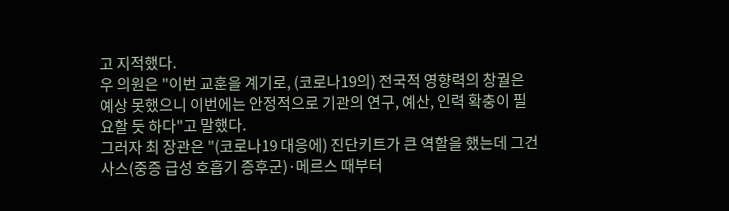고 지적했다.
우 의원은 "이번 교훈을 계기로, (코로나19의) 전국적 영향력의 창궐은 예상 못했으니 이번에는 안정적으로 기관의 연구, 예산, 인력 확충이 필요할 듯 하다"고 말했다.
그러자 최 장관은 "(코로나19 대응에) 진단키트가 큰 역할을 했는데 그건 사스(중증 급성 호흡기 증후군)·메르스 때부터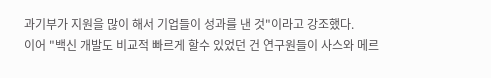과기부가 지원을 많이 해서 기업들이 성과를 낸 것"이라고 강조했다.
이어 "백신 개발도 비교적 빠르게 할수 있었던 건 연구원들이 사스와 메르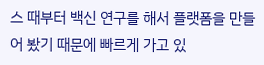스 때부터 백신 연구를 해서 플랫폼을 만들어 봤기 때문에 빠르게 가고 있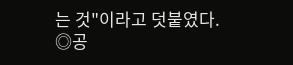는 것"이라고 덧붙였다.
◎공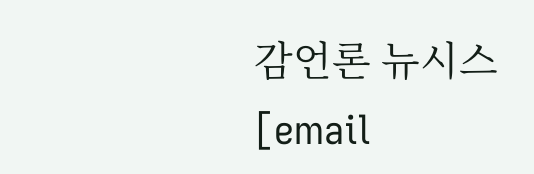감언론 뉴시스 [email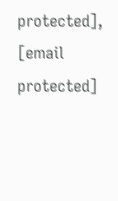protected], [email protected]